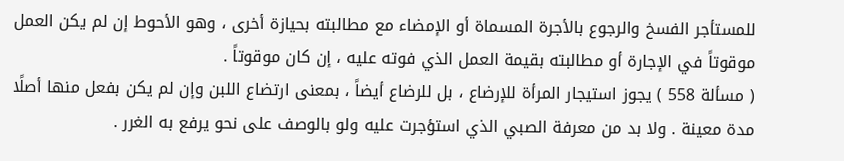للمستأجر الفسخ والرجوع بالأجرة المسماة أو الإمضاء مع مطالبته بحيازة أخرى ، وهو الأحوط إن لم يكن العمل موقوتاً في الإجارة أو مطالبته بقيمة العمل الذي فوته عليه ، إن كان موقوتاً .
( مسألة 558 ) يجوز استيجار المرأة للإرضاع ، بل للرضاع أيضاً ، بمعنى ارتضاع اللبن وإن لم يكن بفعل منها أصلًا مدة معينة . ولا بد من معرفة الصبي الذي استؤجرت عليه ولو بالوصف على نحو يرفع به الغرر .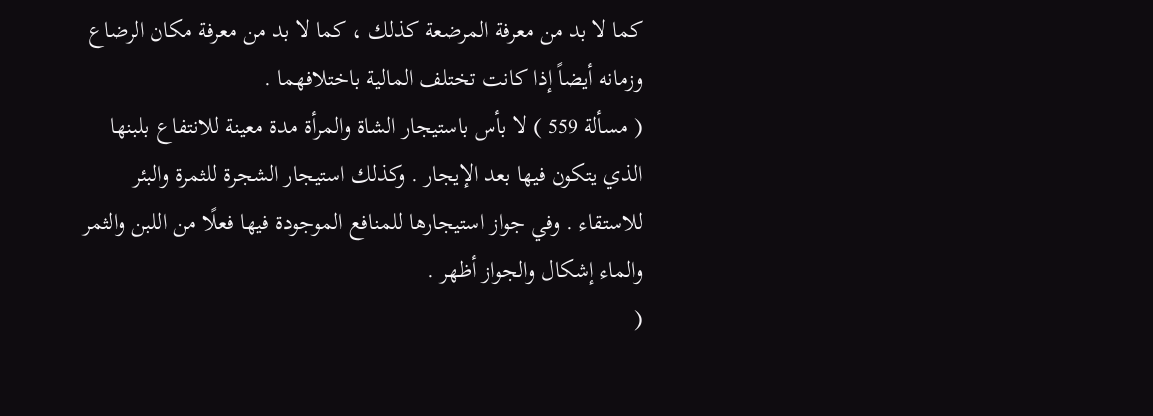كما لا بد من معرفة المرضعة كذلك ، كما لا بد من معرفة مكان الرضاع وزمانه أيضاً إذا كانت تختلف المالية باختلافهما .
( مسألة 559 ) لا بأس باستيجار الشاة والمرأة مدة معينة للانتفاع بلبنها الذي يتكون فيها بعد الإيجار . وكذلك استيجار الشجرة للثمرة والبئر للاستقاء . وفي جواز استيجارها للمنافع الموجودة فيها فعلًا من اللبن والثمر والماء إشكال والجواز أظهر .
(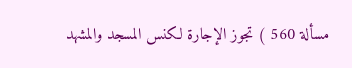مسألة 560 ) تجوز الإجارة لكنس المسجد والمشهد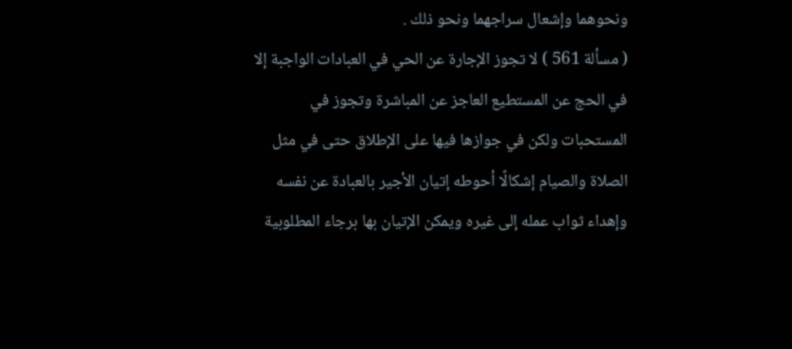ونحوهما وإشعال سراجهما ونحو ذلك .
( مسألة 561 ) لا تجوز الإجارة عن الحي في العبادات الواجبة إلا في الحج عن المستطيع العاجز عن المباشرة وتجوز في المستحبات ولكن في جوازها فيها على الإطلاق حتى في مثل الصلاة والصيام إشكالًا أحوطه إتيان الأجير بالعبادة عن نفسه وإهداء ثواب عمله إلى غيره ويمكن الإتيان بها برجاء المطلوبية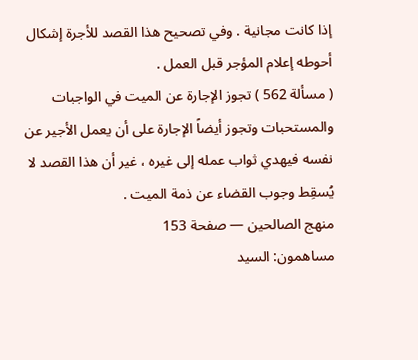إذا كانت مجانية . وفي تصحيح هذا القصد للأجرة إشكال أحوطه إعلام المؤجر قبل العمل .
( مسألة 562 ) تجوز الإجارة عن الميت في الواجبات والمستحبات وتجوز أيضاً الإجارة على أن يعمل الأجير عن نفسه فيهدي ثواب عمله إلى غيره ، غير أن هذا القصد لا يُسقِط وجوب القضاء عن ذمة الميت .
منهج الصالحين — صفحة 153
مساهمون: السيد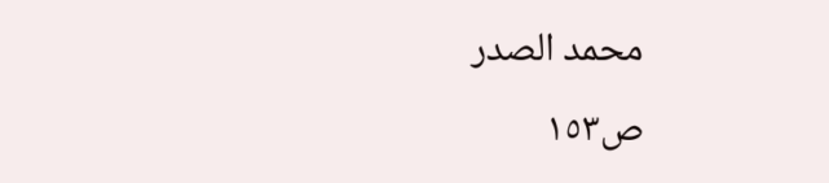محمد الصدر
ص١٥٣